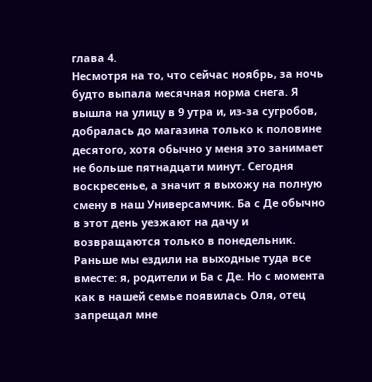глава 4.
Несмотря на то, что сейчас ноябрь, за ночь будто выпала месячная норма снега. Я вышла на улицу в 9 утра и, из-за сугробов, добралась до магазина только к половине десятого, хотя обычно у меня это занимает не больше пятнадцати минут. Сегодня воскресенье, а значит я выхожу на полную смену в наш Универсамчик. Ба с Де обычно в этот день уезжают на дачу и возвращаются только в понедельник.
Раньше мы ездили на выходные туда все вместе: я, родители и Ба с Де. Но с момента как в нашей семье появилась Оля, отец запрещал мне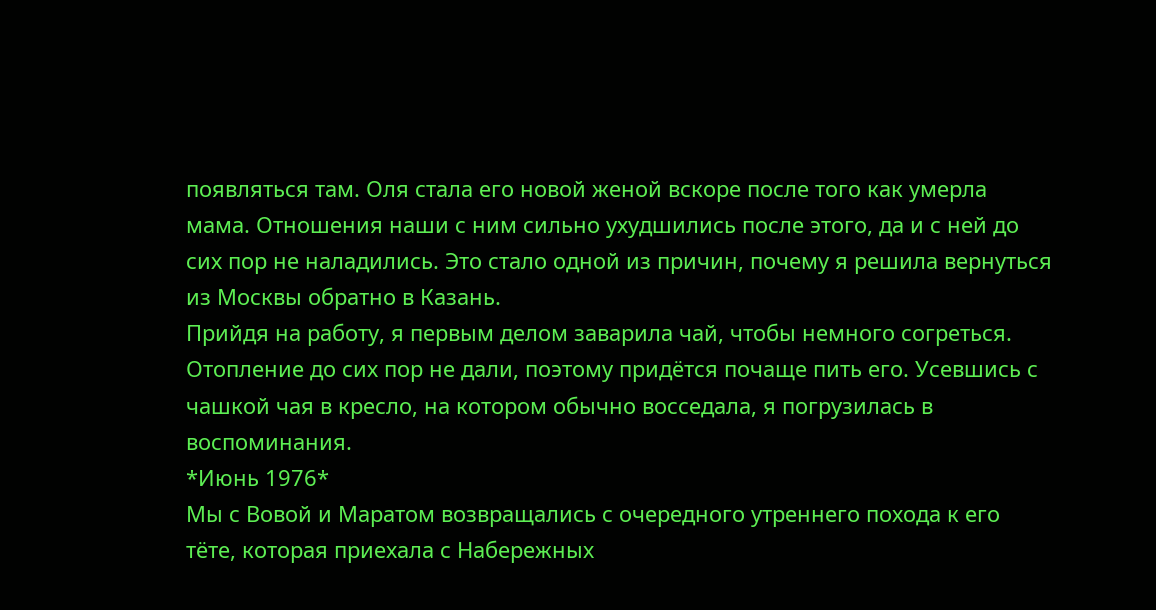появляться там. Оля стала его новой женой вскоре после того как умерла мама. Отношения наши с ним сильно ухудшились после этого, да и с ней до сих пор не наладились. Это стало одной из причин, почему я решила вернуться из Москвы обратно в Казань.
Прийдя на работу, я первым делом заварила чай, чтобы немного согреться. Отопление до сих пор не дали, поэтому придётся почаще пить его. Усевшись с чашкой чая в кресло, на котором обычно восседала, я погрузилась в воспоминания.
*Июнь 1976*
Мы с Вовой и Маратом возвращались с очередного утреннего похода к его тёте, которая приехала с Набережных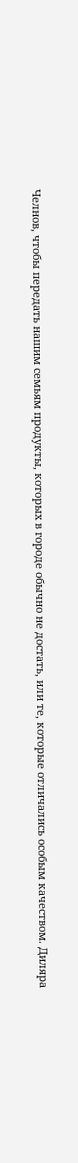Челнов, чтобы передать нашим семьям продукты, которых в городе обычно не достать, или те, которые отличались особым качеством. Диляра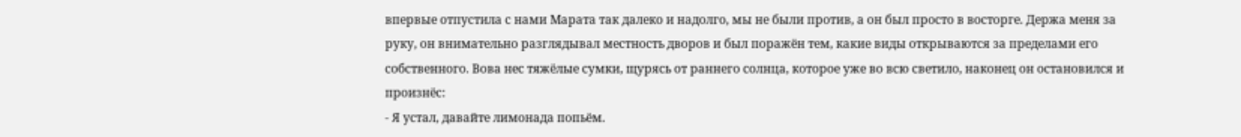впервые отпустила с нами Марата так далеко и надолго, мы не были против, а он был просто в восторге. Держа меня за руку, он внимательно разглядывал местность дворов и был поражён тем, какие виды открываются за пределами его собственного. Вова нес тяжёлые сумки, щурясь от раннего солнца, которое уже во всю светило, наконец он остановился и произнёс:
- Я устал, давайте лимонада попьём.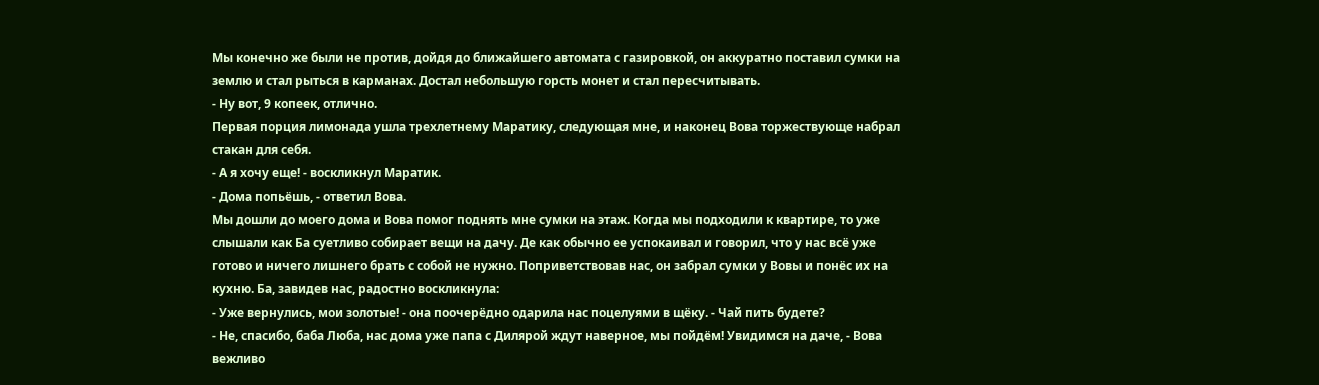Мы конечно же были не против, дойдя до ближайшего автомата с газировкой, он аккуратно поставил сумки на землю и стал рыться в карманах. Достал небольшую горсть монет и стал пересчитывать.
- Ну вот, 9 копеек, отлично.
Первая порция лимонада ушла трехлетнему Маратику, следующая мне, и наконец Вова торжествующе набрал стакан для себя.
- А я хочу еще! - воскликнул Маратик.
- Дома попьёшь, - ответил Вова.
Мы дошли до моего дома и Вова помог поднять мне сумки на этаж. Когда мы подходили к квартире, то уже слышали как Ба суетливо собирает вещи на дачу. Де как обычно ее успокаивал и говорил, что у нас всё уже готово и ничего лишнего брать с собой не нужно. Поприветствовав нас, он забрал сумки у Вовы и понёс их на кухню. Ба, завидев нас, радостно воскликнула:
- Уже вернулись, мои золотые! - она поочерёдно одарила нас поцелуями в щёку. - Чай пить будете?
- Не, спасибо, баба Люба, нас дома уже папа с Дилярой ждут наверное, мы пойдём! Увидимся на даче, - Вова вежливо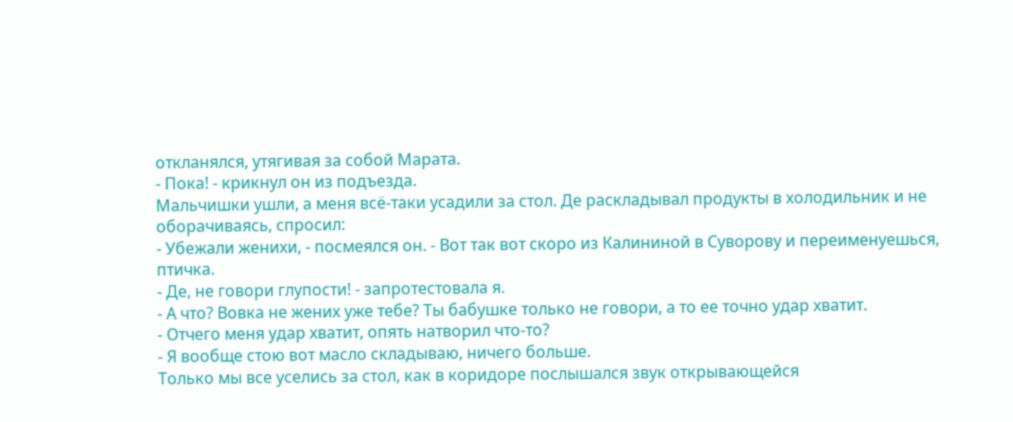откланялся, утягивая за собой Марата.
- Пока! - крикнул он из подъезда.
Мальчишки ушли, а меня всё-таки усадили за стол. Де раскладывал продукты в холодильник и не оборачиваясь, спросил:
- Убежали женихи, - посмеялся он. - Вот так вот скоро из Калининой в Суворову и переименуешься, птичка.
- Де, не говори глупости! - запротестовала я.
- А что? Вовка не жених уже тебе? Ты бабушке только не говори, а то ее точно удар хватит.
- Отчего меня удар хватит, опять натворил что-то?
- Я вообще стою вот масло складываю, ничего больше.
Только мы все уселись за стол, как в коридоре послышался звук открывающейся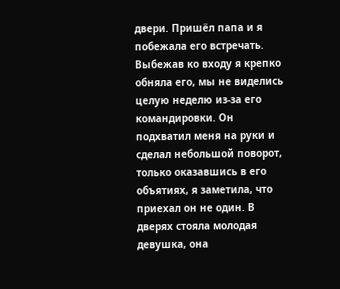двери. Пришёл папа и я побежала его встречать. Выбежав ко входу я крепко обняла его, мы не виделись целую неделю из-за его командировки. Он подхватил меня на руки и сделал небольшой поворот, только оказавшись в его объятиях, я заметила, что приехал он не один. В дверях стояла молодая девушка, она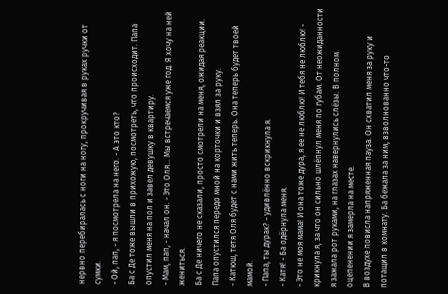нервно перебиралась с ноги на ногу, прокручивая в руках ручки от сумки.
- Ой, пап, - я посмотрела на него. - А это кто?
Ба с Де тоже вышли в прихожую, посмотреть, что происходит. Папа опустил меня на пол и завел девушку в квартиру.
- Мам, пап, - начал он. - Это Оля... Мы встречаемся уже год. Я хочу на ней жениться.
Ба с Де ничего не сказали, просто смотрели на меня, ожидая реакции. Папа опустился передо мной на корточки и взял за руку.
- Катюш, тетя Оля будет с нами жить теперь. Она теперь будет твоей мамой.
- Папа, ты дурак? - удивлённо вскрикнула я.
- Катя! - Ба одёрнула меня.
- Это не моя мама! И она тоже дура, я ее не люблю! И тебя не люблю! - крикнула я, за что он сильно шлёпнул меня по губам. От неожиданности я зажала рот руками, на глазах навернулись слёзы. В полном оцепенении я замерла на месте.
В воздухе повисла напряженная пауза. Он схватил меня за руку и потащил в комнату. Ба бежала за ним, взволнованно что-то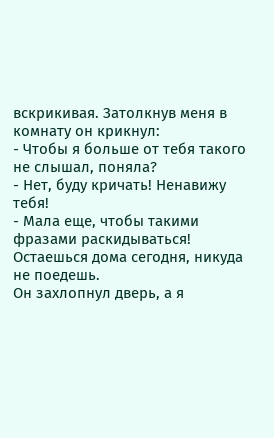вскрикивая. Затолкнув меня в комнату он крикнул:
- Чтобы я больше от тебя такого не слышал, поняла?
- Нет, буду кричать! Ненавижу тебя!
- Мала еще, чтобы такими фразами раскидываться! Остаешься дома сегодня, никуда не поедешь.
Он захлопнул дверь, а я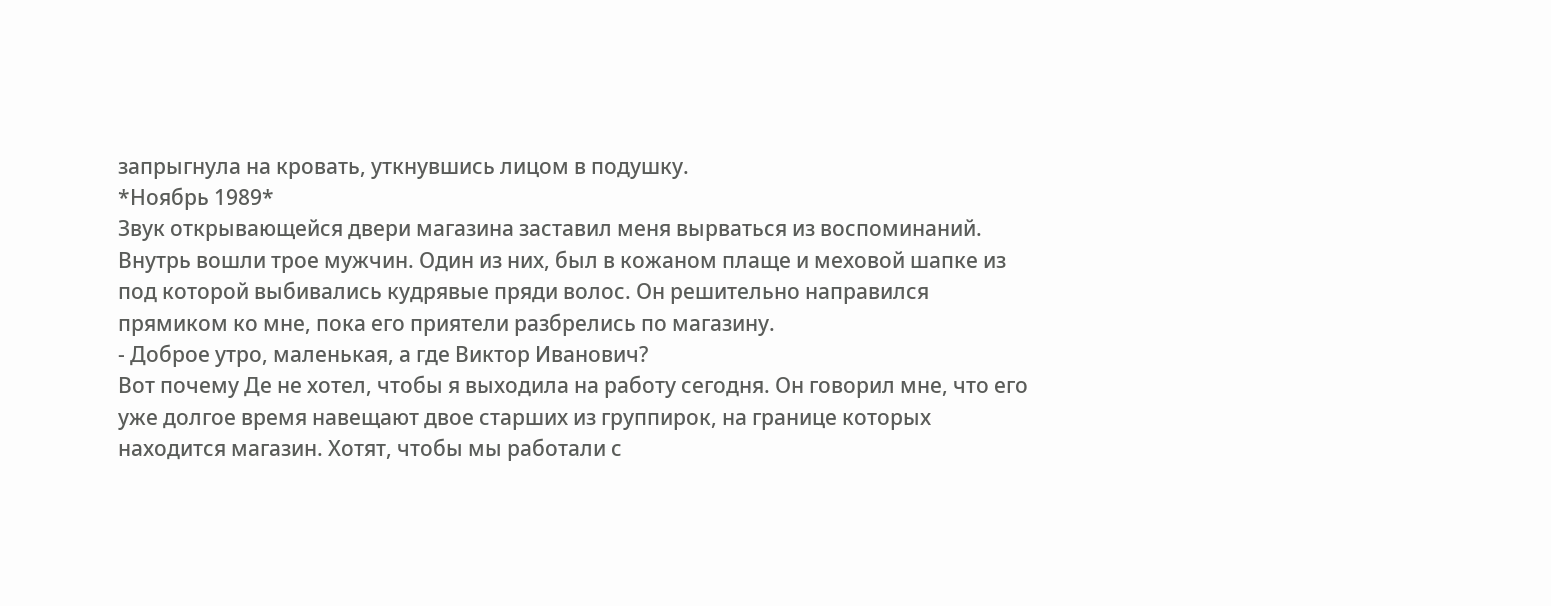запрыгнула на кровать, уткнувшись лицом в подушку.
*Ноябрь 1989*
Звук открывающейся двери магазина заставил меня вырваться из воспоминаний.
Внутрь вошли трое мужчин. Один из них, был в кожаном плаще и меховой шапке из под которой выбивались кудрявые пряди волос. Он решительно направился прямиком ко мне, пока его приятели разбрелись по магазину.
- Доброе утро, маленькая, а где Виктор Иванович?
Вот почему Де не хотел, чтобы я выходила на работу сегодня. Он говорил мне, что его уже долгое время навещают двое старших из группирок, на границе которых находится магазин. Хотят, чтобы мы работали с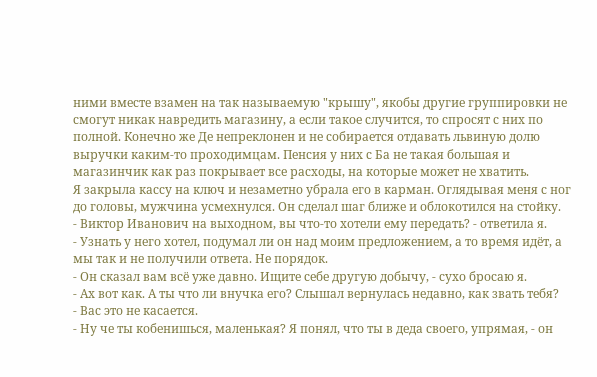ними вместе взамен на так называемую "крышу", якобы другие группировки не смогут никак навредить магазину, а если такое случится, то спросят с них по полной. Конечно же Де непреклонен и не собирается отдавать львиную долю выручки каким-то проходимцам. Пенсия у них с Ба не такая большая и магазинчик как раз покрывает все расходы, на которые может не хватить.
Я закрыла кассу на ключ и незаметно убрала его в карман. Оглядывая меня с ног до головы, мужчина усмехнулся. Он сделал шаг ближе и облокотился на стойку.
- Виктор Иванович на выходном, вы что-то хотели ему передать? - ответила я.
- Узнать у него хотел, подумал ли он над моим предложением, а то время идёт, а мы так и не получили ответа. Не порядок.
- Он сказал вам всё уже давно. Ищите себе другую добычу, - сухо бросаю я.
- Ах вот как. А ты что ли внучка его? Слышал вернулась недавно, как звать тебя?
- Вас это не касается.
- Ну че ты кобенишься, маленькая? Я понял, что ты в деда своего, упрямая, - он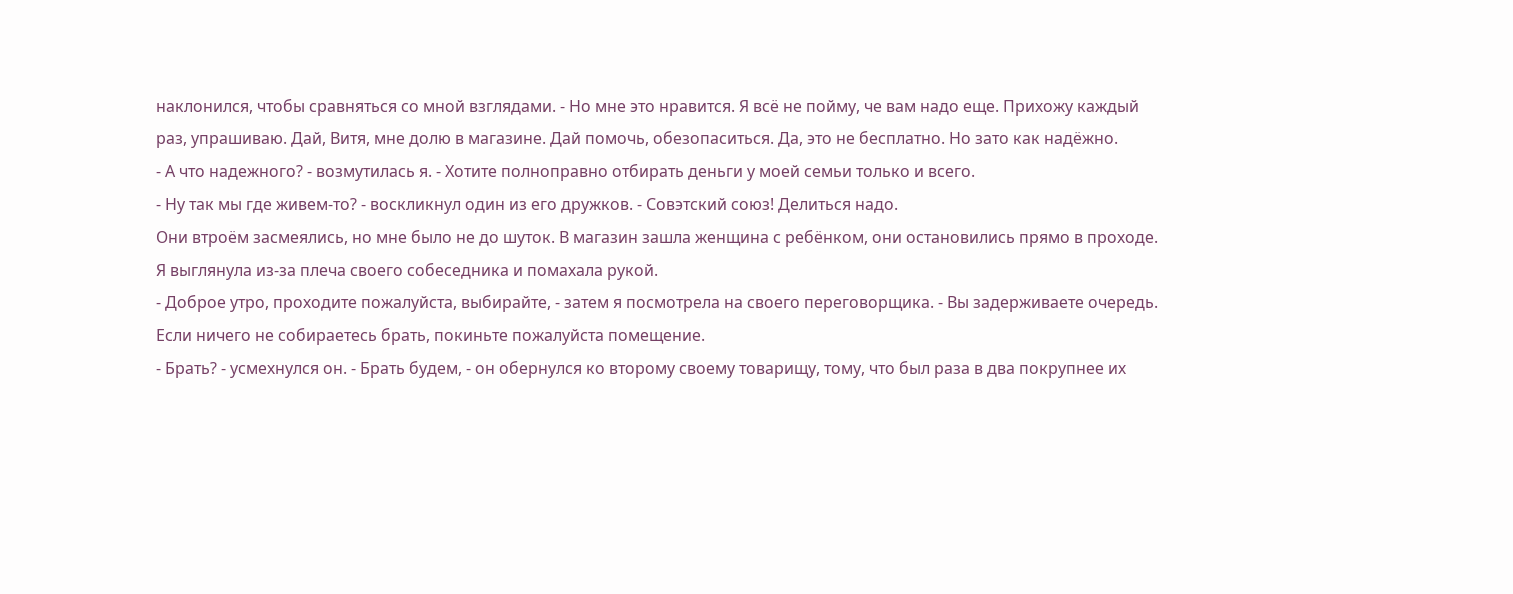наклонился, чтобы сравняться со мной взглядами. - Но мне это нравится. Я всё не пойму, че вам надо еще. Прихожу каждый раз, упрашиваю. Дай, Витя, мне долю в магазине. Дай помочь, обезопаситься. Да, это не бесплатно. Но зато как надёжно.
- А что надежного? - возмутилась я. - Хотите полноправно отбирать деньги у моей семьи только и всего.
- Ну так мы где живем-то? - воскликнул один из его дружков. - Совэтский союз! Делиться надо.
Они втроём засмеялись, но мне было не до шуток. В магазин зашла женщина с ребёнком, они остановились прямо в проходе. Я выглянула из-за плеча своего собеседника и помахала рукой.
- Доброе утро, проходите пожалуйста, выбирайте, - затем я посмотрела на своего переговорщика. - Вы задерживаете очередь. Если ничего не собираетесь брать, покиньте пожалуйста помещение.
- Брать? - усмехнулся он. - Брать будем, - он обернулся ко второму своему товарищу, тому, что был раза в два покрупнее их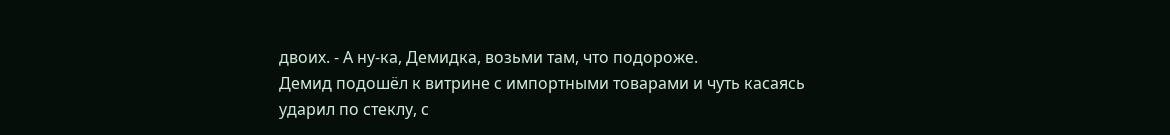двоих. - А ну-ка, Демидка, возьми там, что подороже.
Демид подошёл к витрине с импортными товарами и чуть касаясь ударил по стеклу, с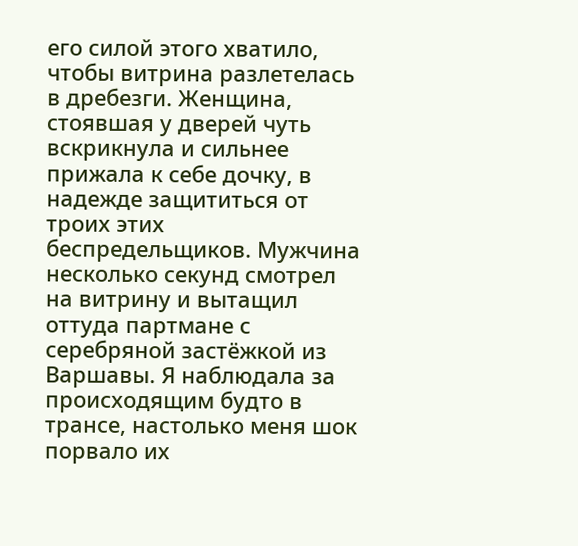его силой этого хватило, чтобы витрина разлетелась в дребезги. Женщина, стоявшая у дверей чуть вскрикнула и сильнее прижала к себе дочку, в надежде защититься от троих этих беспредельщиков. Мужчина несколько секунд смотрел на витрину и вытащил оттуда партмане с серебряной застёжкой из Варшавы. Я наблюдала за происходящим будто в трансе, настолько меня шок порвало их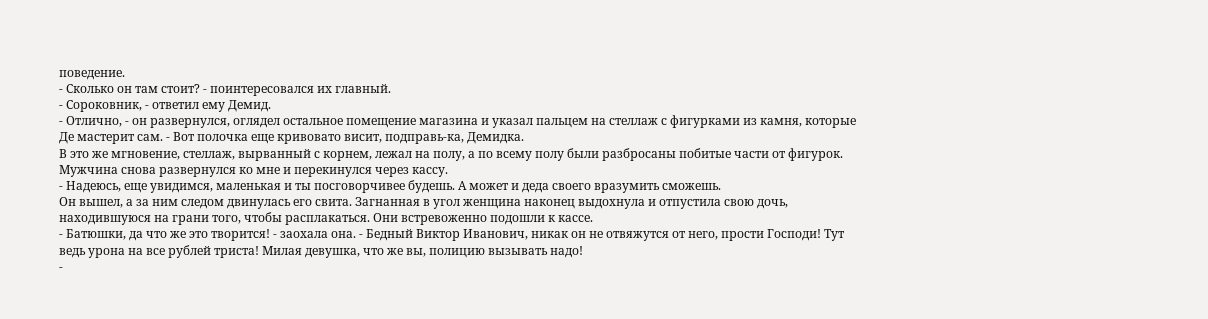поведение.
- Сколько он там стоит? - поинтересовался их главный.
- Сороковник, - ответил ему Демид.
- Отлично, - он развернулся, оглядел остальное помещение магазина и указал пальцем на стеллаж с фигурками из камня, которые Де мастерит сам. - Вот полочка еще кривовато висит, подправь-ка, Демидка.
В это же мгновение, стеллаж, вырванный с корнем, лежал на полу, а по всему полу были разбросаны побитые части от фигурок. Мужчина снова развернулся ко мне и перекинулся через кассу.
- Надеюсь, еще увидимся, маленькая и ты посговорчивее будешь. А может и деда своего вразумить сможешь.
Он вышел, а за ним следом двинулась его свита. Загнанная в угол женщина наконец выдохнула и отпустила свою дочь, находившуюся на грани того, чтобы расплакаться. Они встревоженно подошли к кассе.
- Батюшки, да что же это творится! - заохала она. - Бедный Виктор Иванович, никак он не отвяжутся от него, прости Господи! Тут ведь урона на все рублей триста! Милая девушка, что же вы, полицию вызывать надо!
-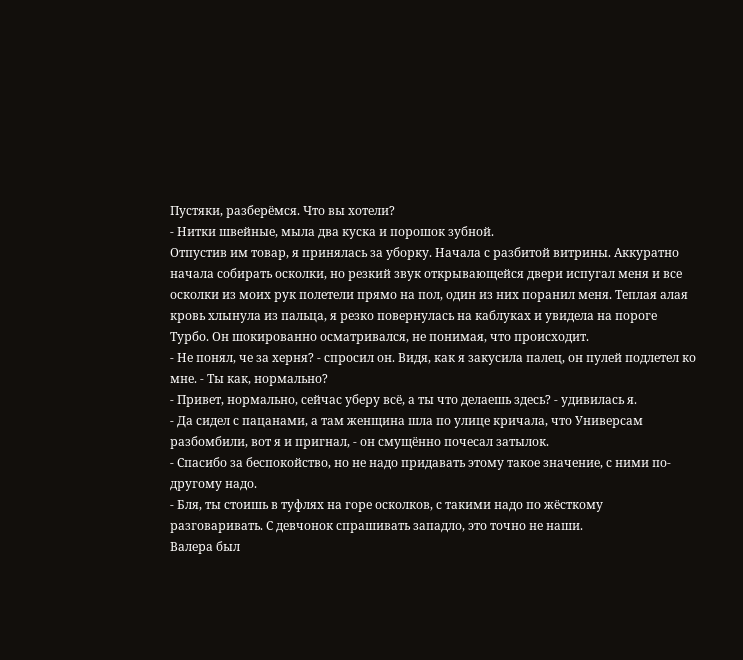Пустяки, разберёмся. Что вы хотели?
- Нитки швейные, мыла два куска и порошок зубной.
Отпустив им товар, я принялась за уборку. Начала с разбитой витрины. Аккуратно начала собирать осколки, но резкий звук открывающейся двери испугал меня и все осколки из моих рук полетели прямо на пол, один из них поранил меня. Теплая алая кровь хлынула из пальца, я резко повернулась на каблуках и увидела на пороге Турбо. Он шокированно осматривался, не понимая, что происходит.
- Не понял, че за херня? - спросил он. Видя, как я закусила палец, он пулей подлетел ко мне. - Ты как, нормально?
- Привет, нормально, сейчас уберу всё, а ты что делаешь здесь? - удивилась я.
- Да сидел с пацанами, а там женщина шла по улице кричала, что Универсам разбомбили, вот я и пригнал, - он смущённо почесал затылок.
- Спасибо за беспокойство, но не надо придавать этому такое значение, с ними по-другому надо.
- Бля, ты стоишь в туфлях на горе осколков, с такими надо по жёсткому разговаривать. С девчонок спрашивать западло, это точно не наши.
Валера был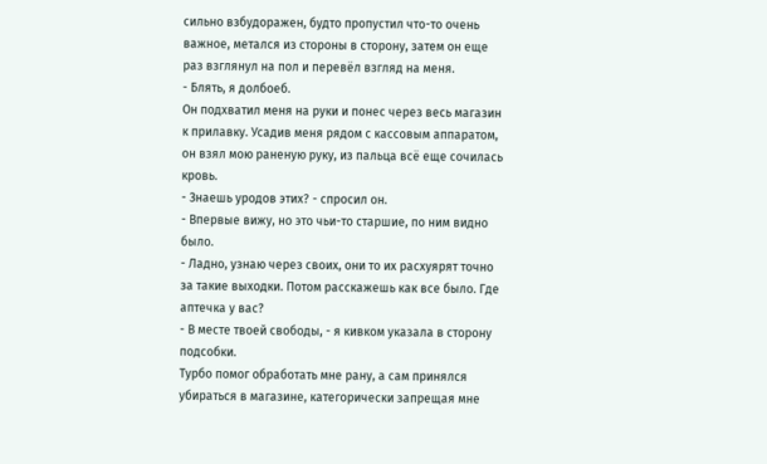сильно взбудоражен, будто пропустил что-то очень важное, метался из стороны в сторону, затем он еще раз взглянул на пол и перевёл взгляд на меня.
- Блять, я долбоеб.
Он подхватил меня на руки и понес через весь магазин к прилавку. Усадив меня рядом с кассовым аппаратом, он взял мою раненую руку, из пальца всё еще сочилась кровь.
- Знаешь уродов этих? - спросил он.
- Впервые вижу, но это чьи-то старшие, по ним видно было.
- Ладно, узнаю через своих, они то их расхуярят точно за такие выходки. Потом расскажешь как все было. Где аптечка у вас?
- В месте твоей свободы, - я кивком указала в сторону подсобки.
Турбо помог обработать мне рану, а сам принялся убираться в магазине, категорически запрещая мне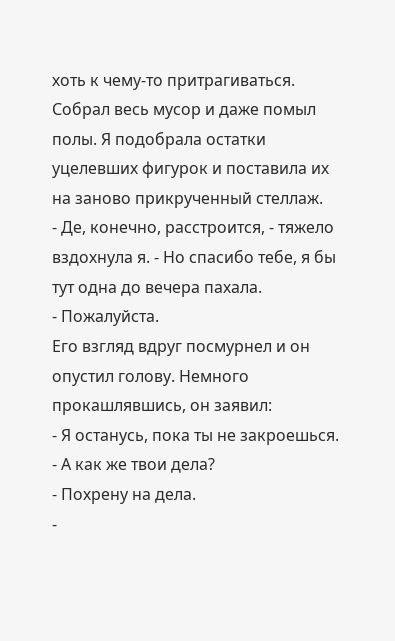хоть к чему-то притрагиваться. Собрал весь мусор и даже помыл полы. Я подобрала остатки уцелевших фигурок и поставила их на заново прикрученный стеллаж.
- Де, конечно, расстроится, - тяжело вздохнула я. - Но спасибо тебе, я бы тут одна до вечера пахала.
- Пожалуйста.
Его взгляд вдруг посмурнел и он опустил голову. Немного прокашлявшись, он заявил:
- Я останусь, пока ты не закроешься.
- А как же твои дела?
- Похрену на дела.
-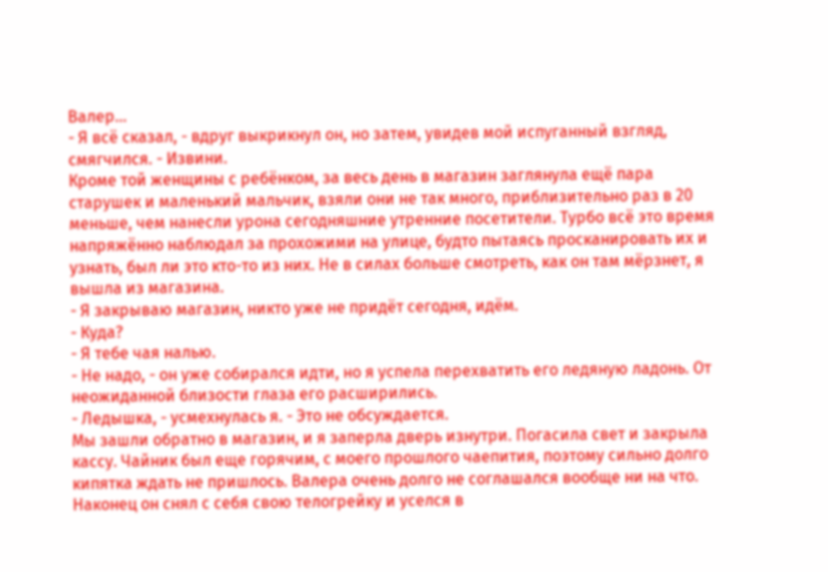Валер...
- Я всё сказал, - вдруг выкрикнул он, но затем, увидев мой испуганный взгляд, смягчился. - Извини.
Кроме той женщины с ребёнком, за весь день в магазин заглянула ещё пара старушек и маленький мальчик, взяли они не так много, приблизительно раз в 20 меньше, чем нанесли урона сегодняшние утренние посетители. Турбо всё это время напряжённо наблюдал за прохожими на улице, будто пытаясь просканировать их и узнать, был ли это кто-то из них. Не в силах больше смотреть, как он там мёрзнет, я вышла из магазина.
- Я закрываю магазин, никто уже не придёт сегодня, идём.
- Куда?
- Я тебе чая налью.
- Не надо, - он уже собирался идти, но я успела перехватить его ледяную ладонь. От неожиданной близости глаза его расширились.
- Ледышка, - усмехнулась я. - Это не обсуждается.
Мы зашли обратно в магазин, и я заперла дверь изнутри. Погасила свет и закрыла кассу. Чайник был еще горячим, с моего прошлого чаепития, поэтому сильно долго кипятка ждать не пришлось. Валера очень долго не соглашался вообще ни на что. Наконец он снял с себя свою телогрейку и уселся в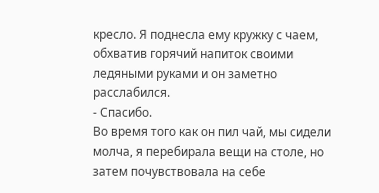кресло. Я поднесла ему кружку с чаем, обхватив горячий напиток своими ледяными руками и он заметно расслабился.
- Спасибо.
Во время того как он пил чай, мы сидели молча, я перебирала вещи на столе, но затем почувствовала на себе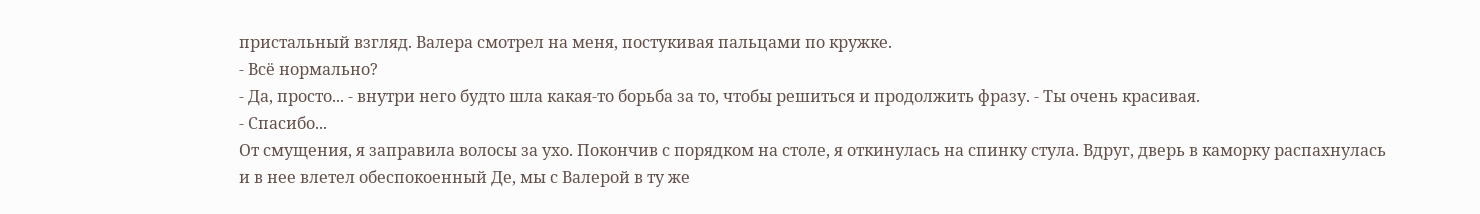пристальный взгляд. Валера смотрел на меня, постукивая пальцами по кружке.
- Всё нормально?
- Да, просто... - внутри него будто шла какая-то борьба за то, чтобы решиться и продолжить фразу. - Ты очень красивая.
- Спасибо...
От смущения, я заправила волосы за ухо. Покончив с порядком на столе, я откинулась на спинку стула. Вдруг, дверь в каморку распахнулась и в нее влетел обеспокоенный Де, мы с Валерой в ту же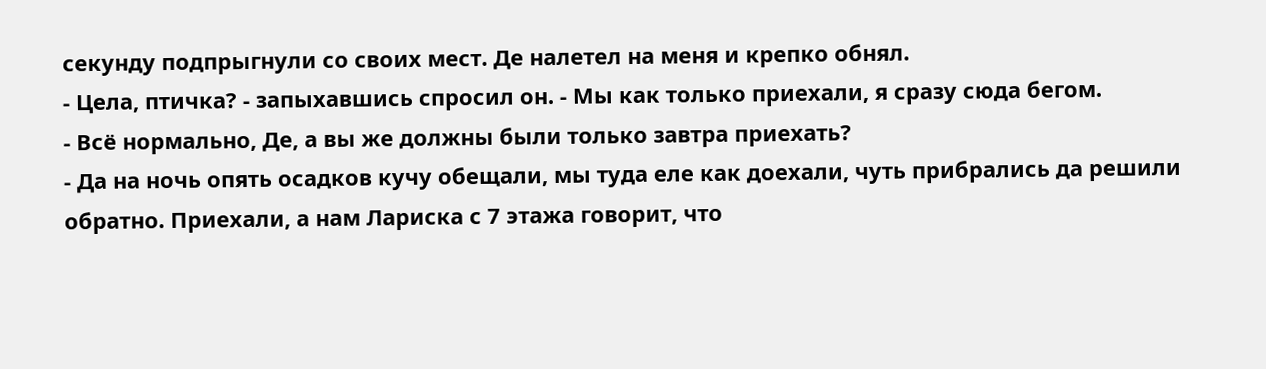секунду подпрыгнули со своих мест. Де налетел на меня и крепко обнял.
- Цела, птичка? - запыхавшись спросил он. - Мы как только приехали, я сразу сюда бегом.
- Всё нормально, Де, а вы же должны были только завтра приехать?
- Да на ночь опять осадков кучу обещали, мы туда еле как доехали, чуть прибрались да решили обратно. Приехали, а нам Лариска с 7 этажа говорит, что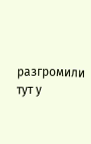разгромили тут у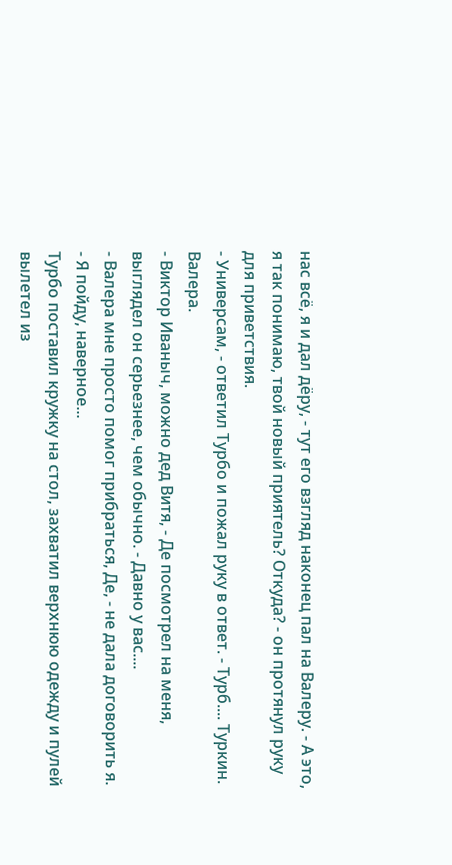нас всё, я и дал дёру, - тут его взгляд наконец пал на Валеру. - А это, я так понимаю, твой новый приятель? Откуда? - он протянул руку для приветствия.
- Универсам, - ответил Турбо и пожал руку в ответ. - Турб.... Туркин. Валера.
- Виктор Иваныч, можно дед Витя, - Де посмотрел на меня, выглядел он серьезнее, чем обычно. - Давно у вас....
- Валера мне просто помог прибраться, Де, - не дала договорить я.
- Я пойду, наверное...
Турбо поставил кружку на стол, захватил верхнюю одежду и пулей вылетел из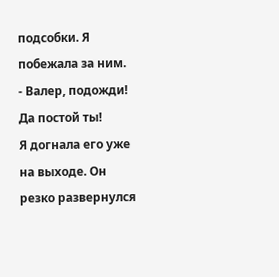подсобки. Я побежала за ним.
- Валер, подожди! Да постой ты!
Я догнала его уже на выходе. Он резко развернулся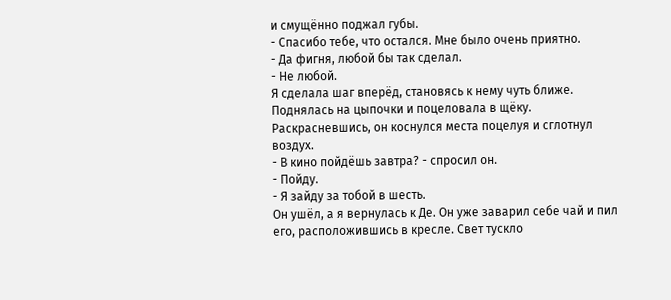и смущённо поджал губы.
- Спасибо тебе, что остался. Мне было очень приятно.
- Да фигня, любой бы так сделал.
- Не любой.
Я сделала шаг вперёд, становясь к нему чуть ближе. Поднялась на цыпочки и поцеловала в щёку. Раскрасневшись, он коснулся места поцелуя и сглотнул воздух.
- В кино пойдёшь завтра? - спросил он.
- Пойду.
- Я зайду за тобой в шесть.
Он ушёл, а я вернулась к Де. Он уже заварил себе чай и пил его, расположившись в кресле. Свет тускло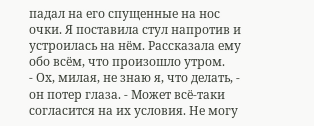падал на его спущенные на нос очки. Я поставила стул напротив и устроилась на нём. Рассказала ему обо всём, что произошло утром.
- Ох, милая, не знаю я, что делать, - он потер глаза. - Может всё-таки согласится на их условия. Не могу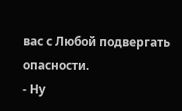вас с Любой подвергать опасности.
- Ну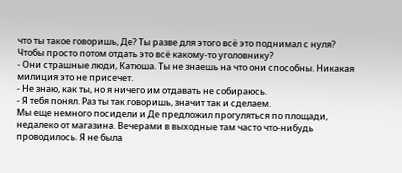что ты такое говоришь, Де? Ты разве для этого всё это поднимал с нуля? Чтобы просто потом отдать это всё какому-то уголовнику?
- Они страшные люди, Катюша. Ты не знаешь на что они способны. Никакая милиция это не присечет.
- Не знаю, как ты, но я ничего им отдавать не собираюсь.
- Я тебя понял. Раз ты так говоришь, значит так и сделаем.
Мы еще немного посидели и Де предложил прогуляться по площади, недалеко от магазина. Вечерами в выходные там часто что-нибудь проводилось. Я не была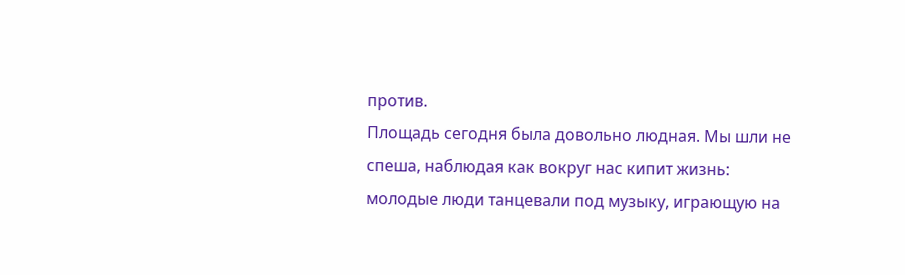против.
Площадь сегодня была довольно людная. Мы шли не спеша, наблюдая как вокруг нас кипит жизнь: молодые люди танцевали под музыку, играющую на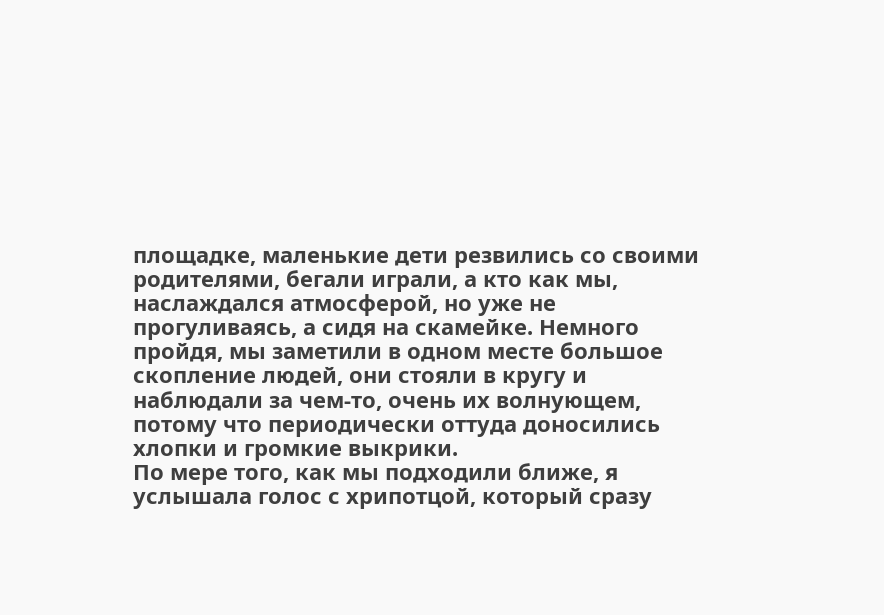площадке, маленькие дети резвились со своими родителями, бегали играли, а кто как мы, наслаждался атмосферой, но уже не прогуливаясь, а сидя на скамейке. Немного пройдя, мы заметили в одном месте большое скопление людей, они стояли в кругу и наблюдали за чем-то, очень их волнующем, потому что периодически оттуда доносились хлопки и громкие выкрики.
По мере того, как мы подходили ближе, я услышала голос с хрипотцой, который сразу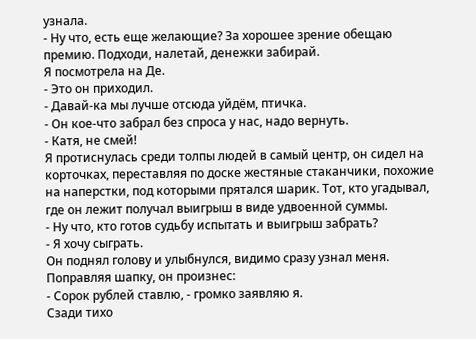узнала.
- Ну что, есть еще желающие? За хорошее зрение обещаю премию. Подходи, налетай, денежки забирай.
Я посмотрела на Де.
- Это он приходил.
- Давай-ка мы лучше отсюда уйдём, птичка.
- Он кое-что забрал без спроса у нас, надо вернуть.
- Катя, не смей!
Я протиснулась среди толпы людей в самый центр, он сидел на корточках, переставляя по доске жестяные стаканчики, похожие на наперстки, под которыми прятался шарик. Тот, кто угадывал, где он лежит получал выигрыш в виде удвоенной суммы.
- Ну что, кто готов судьбу испытать и выигрыш забрать?
- Я хочу сыграть.
Он поднял голову и улыбнулся, видимо сразу узнал меня. Поправляя шапку, он произнес:
- Сорок рублей ставлю, - громко заявляю я.
Сзади тихо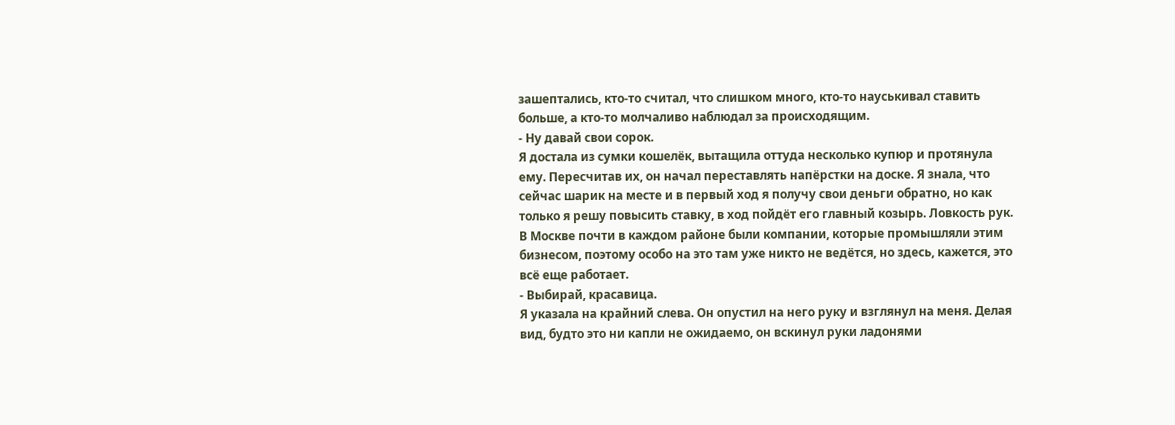зашептались, кто-то считал, что слишком много, кто-то науськивал ставить больше, а кто-то молчаливо наблюдал за происходящим.
- Ну давай свои сорок.
Я достала из сумки кошелёк, вытащила оттуда несколько купюр и протянула ему. Пересчитав их, он начал переставлять напёрстки на доске. Я знала, что сейчас шарик на месте и в первый ход я получу свои деньги обратно, но как только я решу повысить ставку, в ход пойдёт его главный козырь. Ловкость рук. В Москве почти в каждом районе были компании, которые промышляли этим бизнесом, поэтому особо на это там уже никто не ведётся, но здесь, кажется, это всё еще работает.
- Выбирай, красавица.
Я указала на крайний слева. Он опустил на него руку и взглянул на меня. Делая вид, будто это ни капли не ожидаемо, он вскинул руки ладонями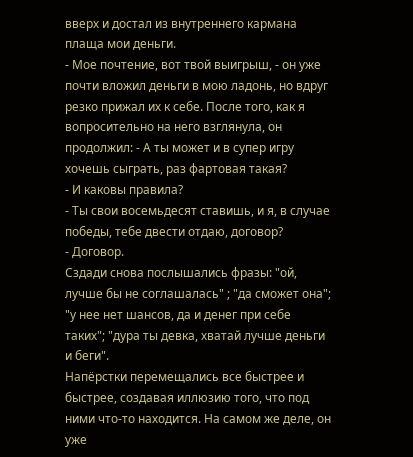вверх и достал из внутреннего кармана плаща мои деньги.
- Мое почтение, вот твой выигрыш, - он уже почти вложил деньги в мою ладонь, но вдруг резко прижал их к себе. После того, как я вопросительно на него взглянула, он продолжил: - А ты может и в супер игру хочешь сыграть, раз фартовая такая?
- И каковы правила?
- Ты свои восемьдесят ставишь, и я, в случае победы, тебе двести отдаю, договор?
- Договор.
Сздади снова послышались фразы: "ой, лучше бы не соглашалась" ; "да сможет она"; "у нее нет шансов, да и денег при себе таких"; "дура ты девка, хватай лучше деньги и беги".
Напёрстки перемещались все быстрее и быстрее, создавая иллюзию того, что под ними что-то находится. На самом же деле, он уже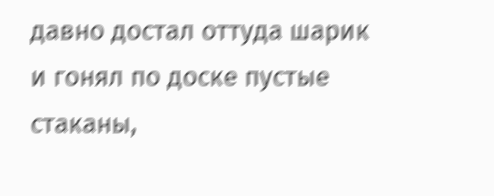давно достал оттуда шарик и гонял по доске пустые стаканы,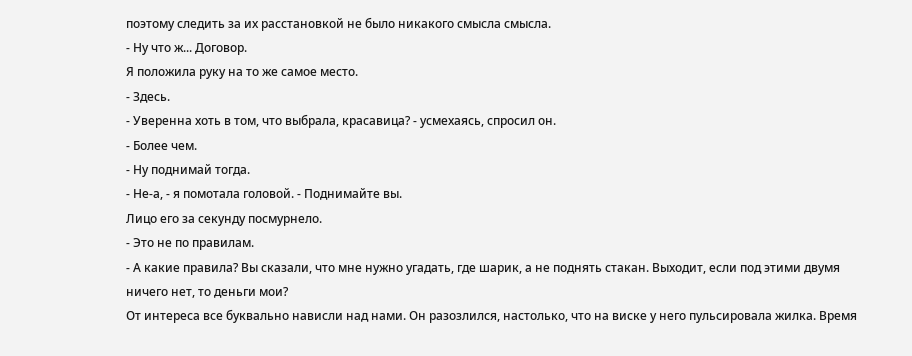поэтому следить за их расстановкой не было никакого смысла смысла.
- Ну что ж... Договор.
Я положила руку на то же самое место.
- Здесь.
- Уверенна хоть в том, что выбрала, красавица? - усмехаясь, спросил он.
- Более чем.
- Ну поднимай тогда.
- Не-а, - я помотала головой. - Поднимайте вы.
Лицо его за секунду посмурнело.
- Это не по правилам.
- А какие правила? Вы сказали, что мне нужно угадать, где шарик, а не поднять стакан. Выходит, если под этими двумя ничего нет, то деньги мои?
От интереса все буквально нависли над нами. Он разозлился, настолько, что на виске у него пульсировала жилка. Время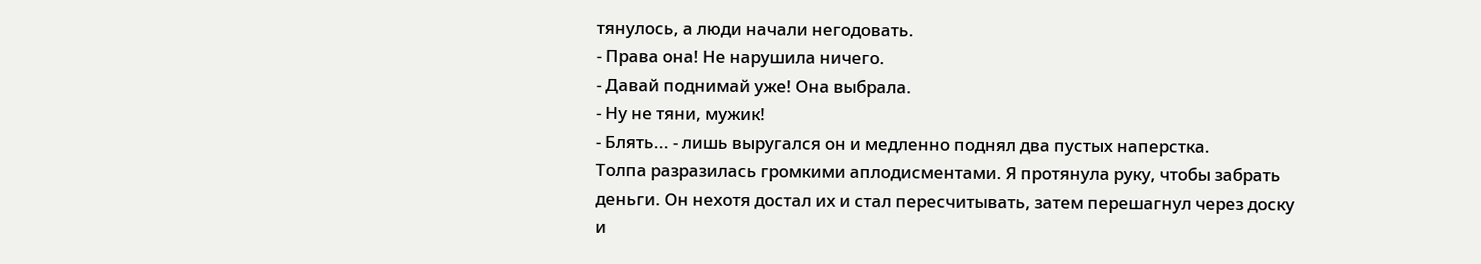тянулось, а люди начали негодовать.
- Права она! Не нарушила ничего.
- Давай поднимай уже! Она выбрала.
- Ну не тяни, мужик!
- Блять... - лишь выругался он и медленно поднял два пустых наперстка.
Толпа разразилась громкими аплодисментами. Я протянула руку, чтобы забрать деньги. Он нехотя достал их и стал пересчитывать, затем перешагнул через доску и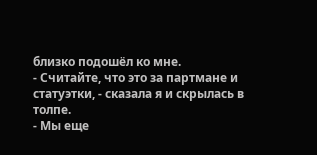близко подошёл ко мне.
- Считайте, что это за партмане и статуэтки, - сказала я и скрылась в толпе.
- Мы еще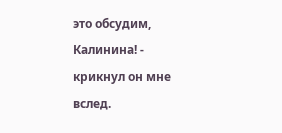это обсудим, Калинина! - крикнул он мне вслед.